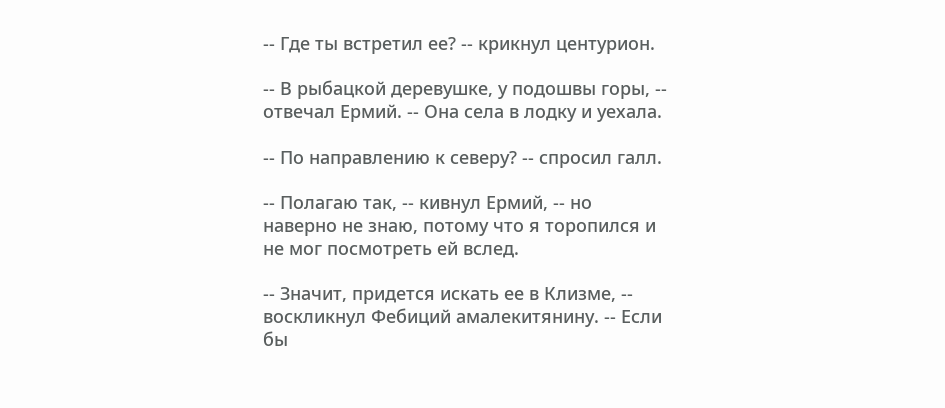-- Где ты встретил ее? -- крикнул центурион.

-- В рыбацкой деревушке, у подошвы горы, -- отвечал Ермий. -- Она села в лодку и уехала.

-- По направлению к северу? -- спросил галл.

-- Полагаю так, -- кивнул Ермий, -- но наверно не знаю, потому что я торопился и не мог посмотреть ей вслед.

-- Значит, придется искать ее в Клизме, -- воскликнул Фебиций амалекитянину. -- Если бы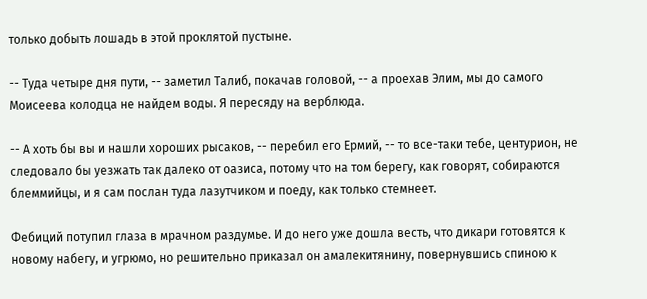только добыть лошадь в этой проклятой пустыне.

-- Туда четыре дня пути, -- заметил Талиб, покачав головой, -- а проехав Элим, мы до самого Моисеева колодца не найдем воды. Я пересяду на верблюда.

-- А хоть бы вы и нашли хороших рысаков, -- перебил его Ермий, -- то все-таки тебе, центурион, не следовало бы уезжать так далеко от оазиса, потому что на том берегу, как говорят, собираются блеммийцы, и я сам послан туда лазутчиком и поеду, как только стемнеет.

Фебиций потупил глаза в мрачном раздумье. И до него уже дошла весть, что дикари готовятся к новому набегу, и угрюмо, но решительно приказал он амалекитянину, повернувшись спиною к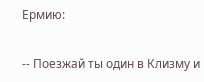Ермию:

-- Поезжай ты один в Клизму и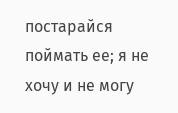постарайся поймать ее; я не хочу и не могу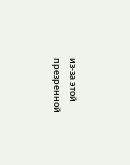из-за этой презренной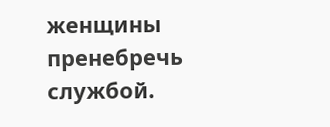женщины пренебречь службой.